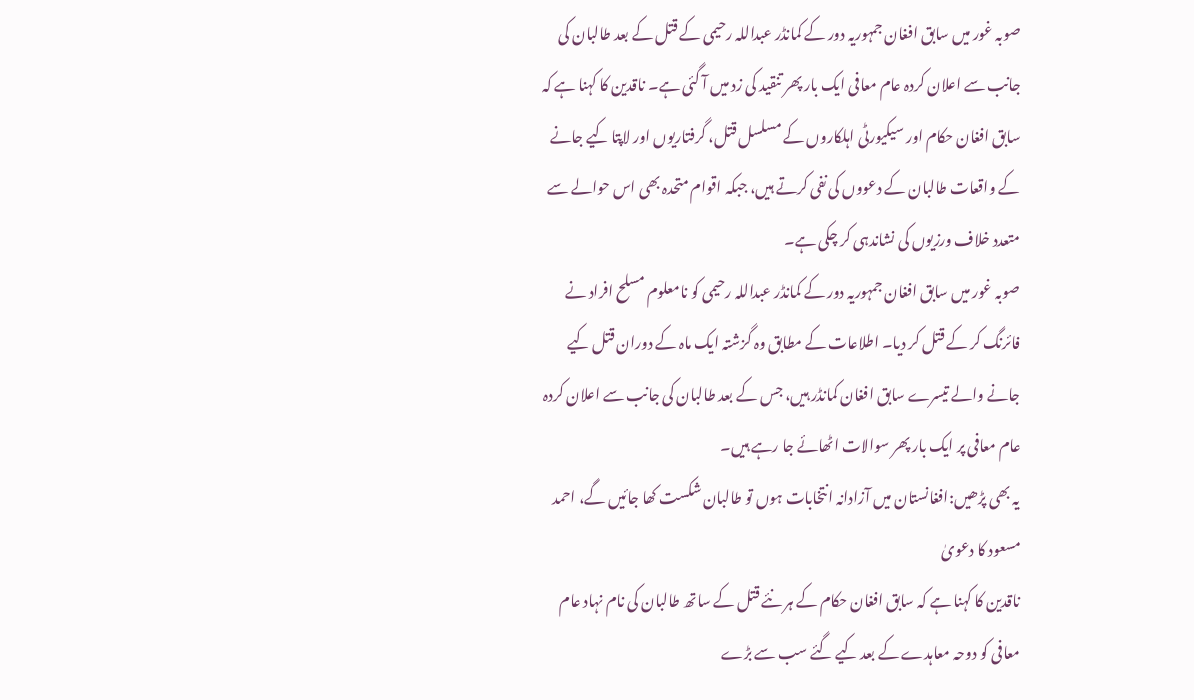صوبہ غور میں سابق افغان جمہوریہ دور کے کمانڈر عبداللہ رحیمی کے قتل کے بعد طالبان کی جانب سے اعلان کردہ عام معافی ایک بار پھر تنقید کی زد میں آ گئی ہے۔ ناقدین کا کہنا ہے کہ سابق افغان حکام اور سیکیورٹی اہلکاروں کے مسلسل قتل، گرفتاریوں اور لاپتا کیے جانے کے واقعات طالبان کے دعووں کی نفی کرتے ہیں، جبکہ اقوام متحدہ بھی اس حوالے سے متعدد خلاف ورزیوں کی نشاندہی کر چکی ہے۔
صوبہ غور میں سابق افغان جمہوریہ دور کے کمانڈر عبداللہ رحیمی کو نامعلوم مسلح افراد نے فائرنگ کر کے قتل کر دیا۔ اطلاعات کے مطابق وہ گزشتہ ایک ماہ کے دوران قتل کیے جانے والے تیسرے سابق افغان کمانڈر ہیں، جس کے بعد طالبان کی جانب سے اعلان کردہ عام معافی پر ایک بار پھر سوالات اٹھائے جا رہے ہیں۔
یہ بھی پڑھیں:افغانستان میں آزادانہ انتخابات ہوں تو طالبان شکست کھا جائیں گے، احمد مسعود کا دعویٰ
ناقدین کا کہنا ہے کہ سابق افغان حکام کے ہر نئے قتل کے ساتھ طالبان کی نام نہاد عام معافی کو دوحہ معاہدے کے بعد کیے گئے سب سے بڑے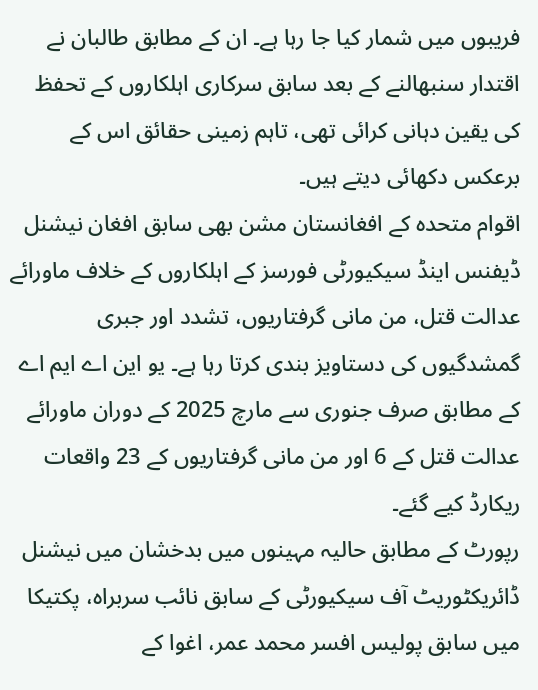فریبوں میں شمار کیا جا رہا ہے۔ ان کے مطابق طالبان نے اقتدار سنبھالنے کے بعد سابق سرکاری اہلکاروں کے تحفظ کی یقین دہانی کرائی تھی، تاہم زمینی حقائق اس کے برعکس دکھائی دیتے ہیں۔
اقوام متحدہ کے افغانستان مشن بھی سابق افغان نیشنل ڈیفنس اینڈ سیکیورٹی فورسز کے اہلکاروں کے خلاف ماورائے عدالت قتل، من مانی گرفتاریوں، تشدد اور جبری گمشدگیوں کی دستاویز بندی کرتا رہا ہے۔ یو این اے ایم اے کے مطابق صرف جنوری سے مارچ 2025 کے دوران ماورائے عدالت قتل کے 6 اور من مانی گرفتاریوں کے 23 واقعات ریکارڈ کیے گئے۔
رپورٹ کے مطابق حالیہ مہینوں میں بدخشان میں نیشنل ڈائریکٹوریٹ آف سیکیورٹی کے سابق نائب سربراہ، پکتیکا میں سابق پولیس افسر محمد عمر، اغوا کے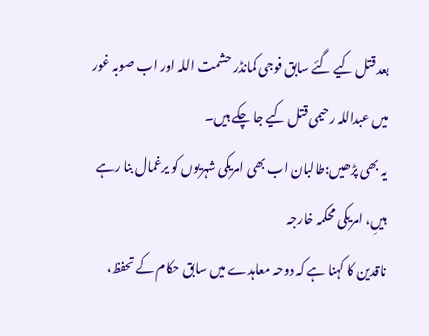بعد قتل کیے گئے سابق فوجی کمانڈر حشمت اللہ اور اب صوبہ غور میں عبداللہ رحیمی قتل کیے جا چکے ہیں۔
یہ بھی پڑھیں:طالبان اب بھی امریکی شہریوں کو یرغمال بنا رہے ہیںِ، امریکی محکمہ خارجہ
ناقدین کا کہنا ہے کہ دوحہ معاہدے میں سابق حکام کے تحفظ،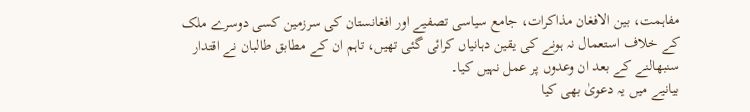مفاہمت، بین الافغان مذاکرات، جامع سیاسی تصفیے اور افغانستان کی سرزمین کسی دوسرے ملک کے خلاف استعمال نہ ہونے کی یقین دہانیاں کرائی گئی تھیں، تاہم ان کے مطابق طالبان نے اقتدار سنبھالنے کے بعد ان وعدوں پر عمل نہیں کیا۔
بیانیے میں یہ دعویٰ بھی کیا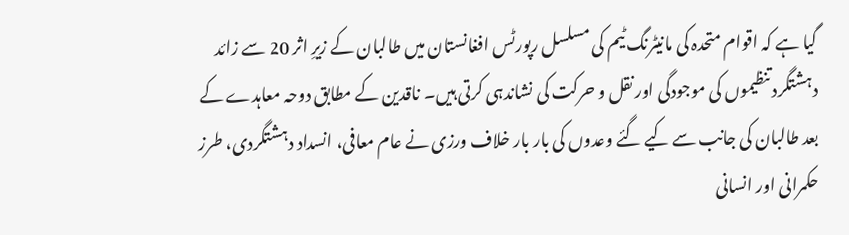گیا ہے کہ اقوام متحدہ کی مانیٹرنگ ٹیم کی مسلسل رپورٹس افغانستان میں طالبان کے زیرِ اثر 20 سے زائد دہشتگرد تنظیموں کی موجودگی اور نقل و حرکت کی نشاندہی کرتی ہیں۔ ناقدین کے مطابق دوحہ معاہدے کے بعد طالبان کی جانب سے کیے گئے وعدوں کی بار بار خلاف ورزی نے عام معافی، انسداد دہشتگردی، طرز حکمرانی اور انسانی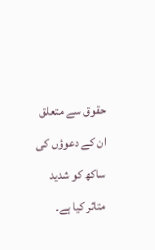حقوق سے متعلق ان کے دعوؤں کی ساکھ کو شدید متاثر کیا ہے۔